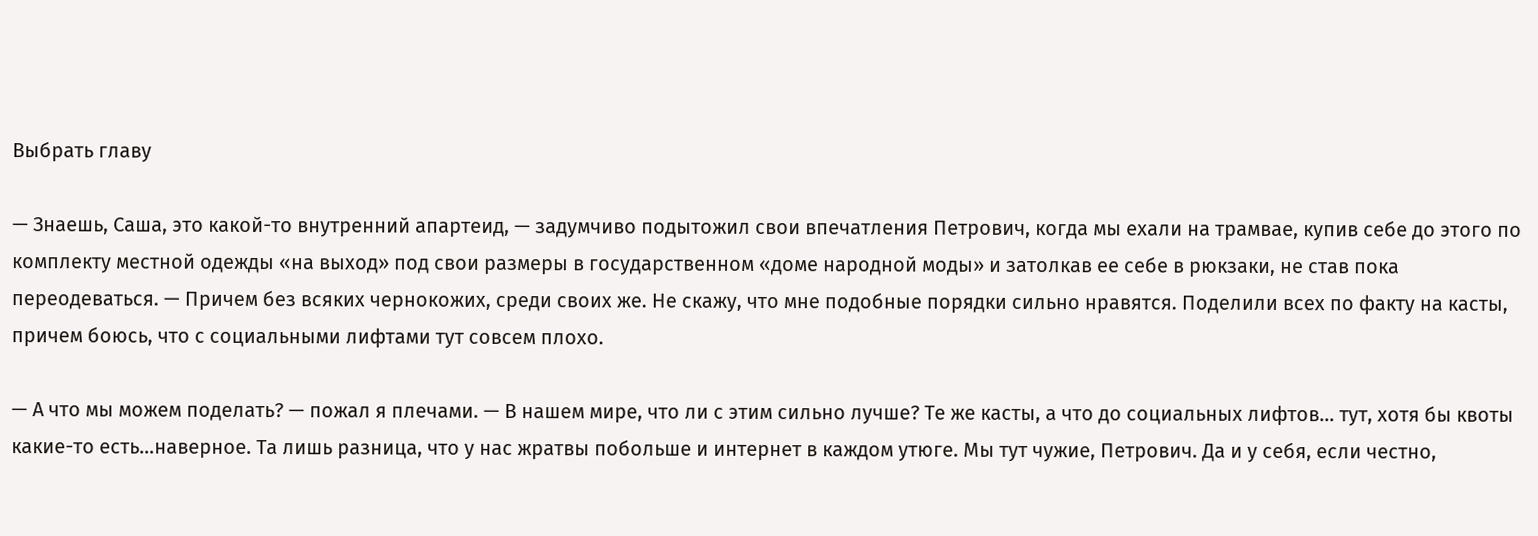Выбрать главу

— Знаешь, Саша, это какой-то внутренний апартеид, — задумчиво подытожил свои впечатления Петрович, когда мы ехали на трамвае, купив себе до этого по комплекту местной одежды «на выход» под свои размеры в государственном «доме народной моды» и затолкав ее себе в рюкзаки, не став пока переодеваться. — Причем без всяких чернокожих, среди своих же. Не скажу, что мне подобные порядки сильно нравятся. Поделили всех по факту на касты, причем боюсь, что с социальными лифтами тут совсем плохо.

— А что мы можем поделать? — пожал я плечами. — В нашем мире, что ли с этим сильно лучше? Те же касты, а что до социальных лифтов… тут, хотя бы квоты какие-то есть…наверное. Та лишь разница, что у нас жратвы побольше и интернет в каждом утюге. Мы тут чужие, Петрович. Да и у себя, если честно,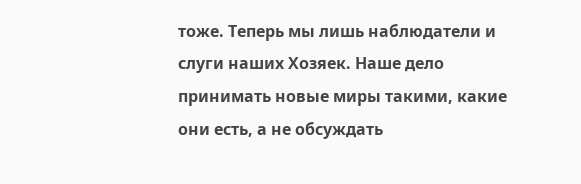тоже. Теперь мы лишь наблюдатели и слуги наших Хозяек. Наше дело принимать новые миры такими, какие они есть, а не обсуждать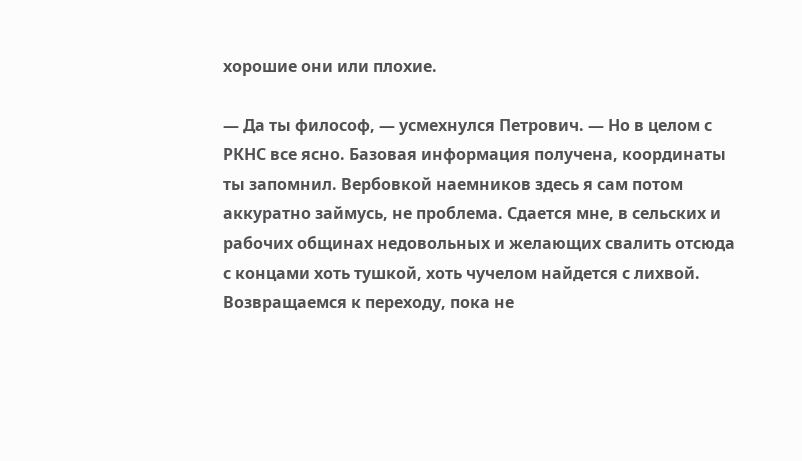хорошие они или плохие.

— Да ты философ, — усмехнулся Петрович. — Но в целом с РКНС все ясно. Базовая информация получена, координаты ты запомнил. Вербовкой наемников здесь я сам потом аккуратно займусь, не проблема. Сдается мне, в сельских и рабочих общинах недовольных и желающих свалить отсюда с концами хоть тушкой, хоть чучелом найдется с лихвой. Возвращаемся к переходу, пока не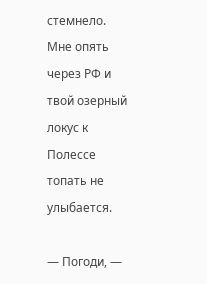стемнело. Мне опять через РФ и твой озерный локус к Полессе топать не улыбается.

— Погоди, —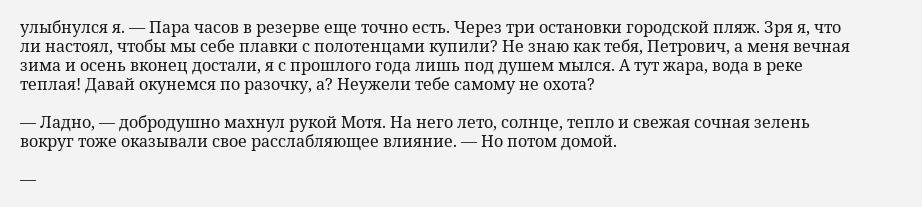улыбнулся я. — Пара часов в резерве еще точно есть. Через три остановки городской пляж. Зря я, что ли настоял, чтобы мы себе плавки с полотенцами купили? Не знаю как тебя, Петрович, а меня вечная зима и осень вконец достали, я с прошлого года лишь под душем мылся. А тут жара, вода в реке теплая! Давай окунемся по разочку, а? Неужели тебе самому не охота?

— Ладно, — добродушно махнул рукой Мотя. На него лето, солнце, тепло и свежая сочная зелень вокруг тоже оказывали свое расслабляющее влияние. — Но потом домой.

—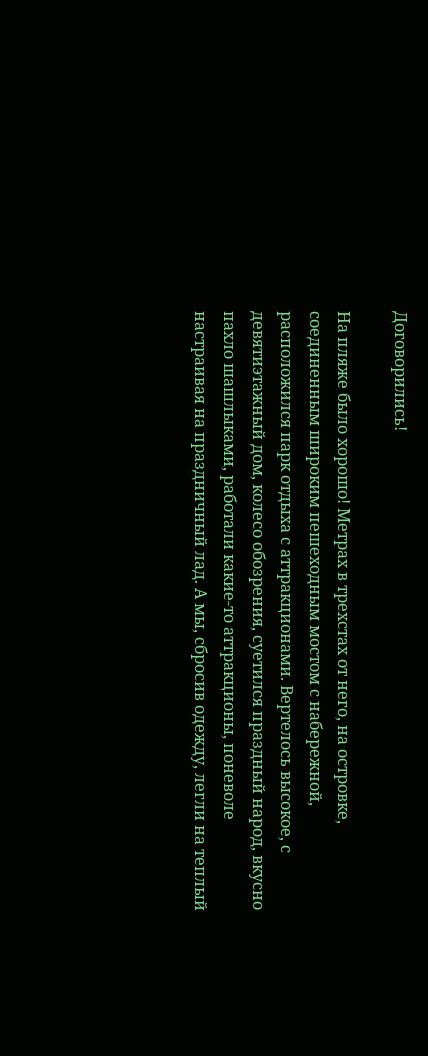Договорились!

На пляже было хорошо! Метрах в трехстах от него, на островке, соединенным широким пешеходным мостом с набережной, расположился парк отдыха с аттракционами. Вертелось высокое, с девятиэтажный дом, колесо обозрения, суетился праздный народ, вкусно пахло шашлыками, работали какие-то аттракционы, поневоле настраивая на праздничный лад. А мы, сбросив одежду, легли на теплый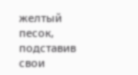желтый песок, подставив свои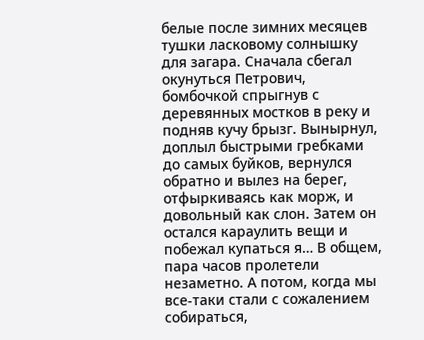белые после зимних месяцев тушки ласковому солнышку для загара. Сначала сбегал окунуться Петрович, бомбочкой спрыгнув с деревянных мостков в реку и подняв кучу брызг. Вынырнул, доплыл быстрыми гребками до самых буйков, вернулся обратно и вылез на берег, отфыркиваясь как морж, и довольный как слон. Затем он остался караулить вещи и побежал купаться я… В общем, пара часов пролетели незаметно. А потом, когда мы все-таки стали с сожалением собираться,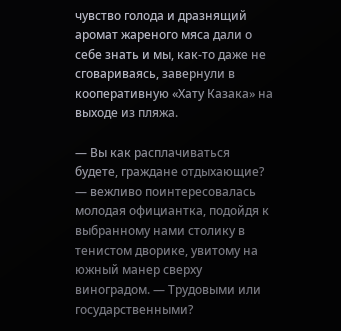чувство голода и дразнящий аромат жареного мяса дали о себе знать и мы, как-то даже не сговариваясь, завернули в кооперативную «Хату Казака» на выходе из пляжа.

— Вы как расплачиваться будете, граждане отдыхающие? — вежливо поинтересовалась молодая официантка, подойдя к выбранному нами столику в тенистом дворике, увитому на южный манер сверху виноградом. — Трудовыми или государственными?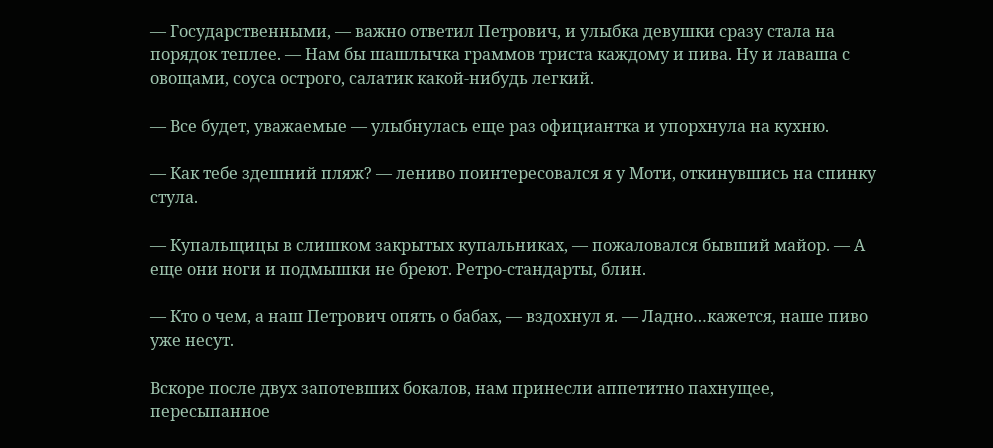— Государственными, — важно ответил Петрович, и улыбка девушки сразу стала на порядок теплее. — Нам бы шашлычка граммов триста каждому и пива. Ну и лаваша с овощами, соуса острого, салатик какой-нибудь легкий.

— Все будет, уважаемые — улыбнулась еще раз официантка и упорхнула на кухню.

— Как тебе здешний пляж? — лениво поинтересовался я у Моти, откинувшись на спинку стула.

— Купальщицы в слишком закрытых купальниках, — пожаловался бывший майор. — А еще они ноги и подмышки не бреют. Ретро-стандарты, блин.

— Кто о чем, а наш Петрович опять о бабах, — вздохнул я. — Ладно…кажется, наше пиво уже несут.

Вскоре после двух запотевших бокалов, нам принесли аппетитно пахнущее, пересыпанное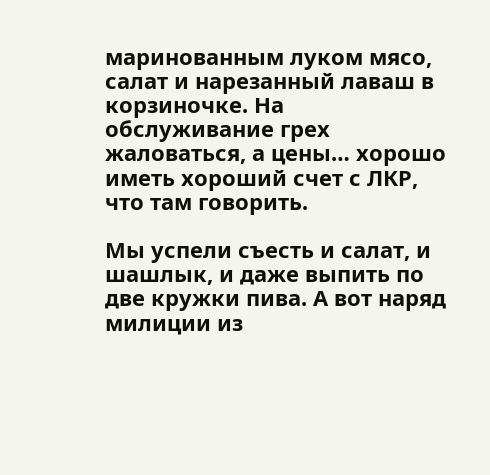маринованным луком мясо, салат и нарезанный лаваш в корзиночке. На обслуживание грех жаловаться, а цены… хорошо иметь хороший счет с ЛКР, что там говорить.

Мы успели съесть и салат, и шашлык, и даже выпить по две кружки пива. А вот наряд милиции из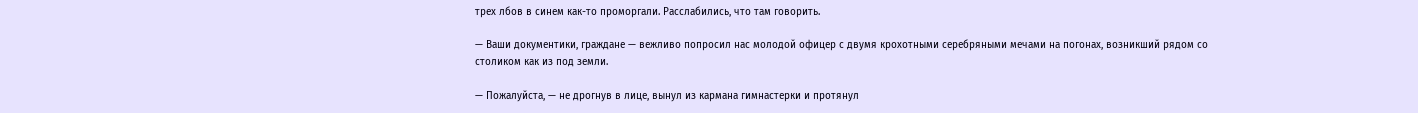трех лбов в синем как-то проморгали. Расслабились, что там говорить.

— Ваши документики, граждане — вежливо попросил нас молодой офицер с двумя крохотными серебряными мечами на погонах, возникший рядом со столиком как из под земли.

— Пожалуйста, — не дрогнув в лице, вынул из кармана гимнастерки и протянул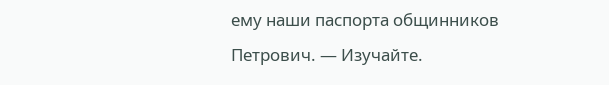ему наши паспорта общинников Петрович. — Изучайте.